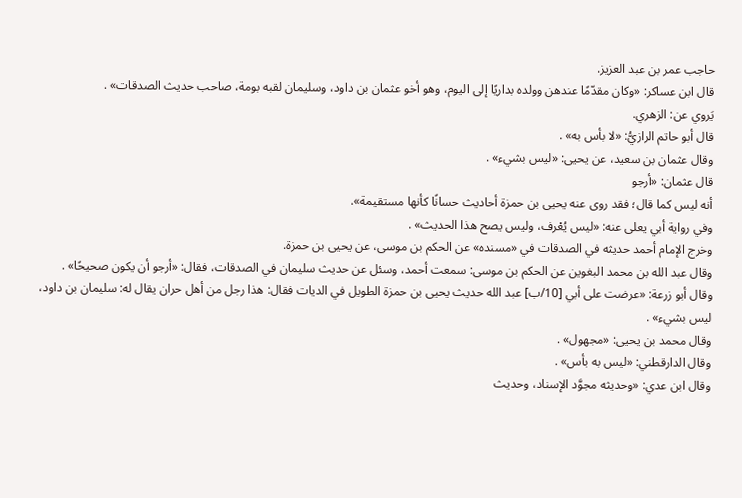حاجب عمر بن عبد العزيز.
قال ابن عساكر: «وكان مقدّمًا عندهن وولده بداريًا إلى اليوم، وهو أخو عثمان بن داود، وسليمان لقبه بومة، صاحب حديث الصدقات» .
يَروي عن: الزهري.
قال أبو حاتم الرازيُّ: «لا بأس به» .
وقال عثمان بن سعيد، عن يحيى: «ليس بشيء» .
قال عثمان: «أرجو
أنه ليس كما قال؛ فقد روى عنه يحيى بن حمزة أحاديث حسانًا كأنها مستقيمة».
وفي رواية أبي يعلى عنه: «ليس يُعْرف، وليس يصح هذا الحديث» .
وخرج الإمام أحمد حديثه في الصدقات في «مسنده» عن الحكم بن موسى، عن يحيى بن حمزة.
وقال عبد الله بن محمد البغوين عن الحكم بن موسى: سمعت أحمد، وسئل عن حديث سليمان في الصدقات، فقال: «أرجو أن يكون صحيحًا» .
وقال أبو زرعة: «عرضت على أبي [10/ب] عبد الله حديث يحيى بن حمزة الطويل في الديات فقال: هذا رجل من أهل حران يقال له: سليمان بن داود، ليس بشيء» .
وقال محمد بن يحيى: «مجهول» .
وقال الدارقطني: «ليس به بأس» .
وقال ابن عدي: «وحديثه مجوَّد الإسناد، وحديث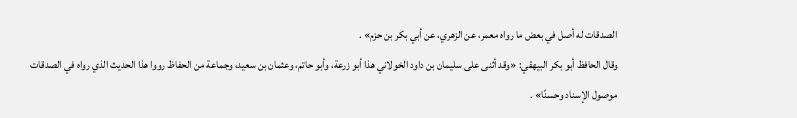الصدقات له أصل في بعض ما رواه معمر، عن الزهري، عن أبي بكر بن حزم» .
وقال الحافظ أبو بكر البيهقي: «وقد أثنى على سليمان بن داود الخولاني هذا أبو زرعة، وأبو حاتم، وعثمان بن سعيد، وجماعة من الحفاظ رووا هذا الحديث الذي رواه في الصدقات موصول الإسناد وحسنًا» .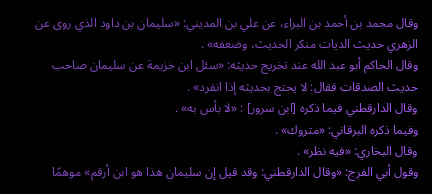وقال محمد بن أحمد بن البراء، عن علي بن المديني: «سليمان بن داود الذي روى عن الزهري حديث الديات منكر الحديث، وضعفه» .
وقال الحاكم أبو عبد الله عند تخريج حديثه: «سئل ابن خزيمة عن سليمان صاحب حديث الصدقات فقال: لا يحتج بحديثه إذا انفرد» .
وقال الدارقطني فيما ذكره [ابن سرور] : «لا بأس به» .
وفيما ذكره البرقاني: «متروك» .
وقال البخاري: «فيه نظر» .
وقول أبي الفرج: «وقال الدارقطني: وقد قيل إن سليمان هذا هو ابن أرقم» موهمًا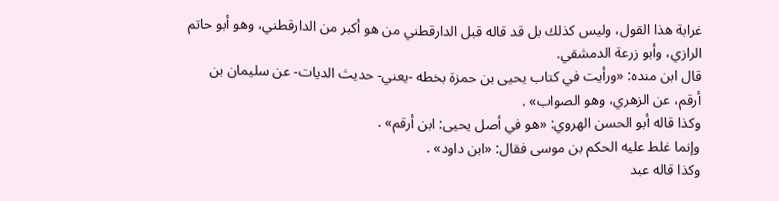غرابة هذا القول، وليس كذلك بل قد قاله قبل الدارقطني من هو أكبر من الدارقطني، وهو أبو حاتم الرازي، وأبو زرعة الدمشقي.
قال ابن منده: «ورأيت في كتاب يحيى بن حمزة بخطه -يعني- حديث الديات- عن سليمان بن أرقم، عن الزهري، وهو الصواب» .
وكذا قاله أبو الحسن الهروي: «هو في أصل يحيى: ابن أرقم» .
وإنما غلط عليه الحكم بن موسى فقال: «ابن داود» .
وكذا قاله عبد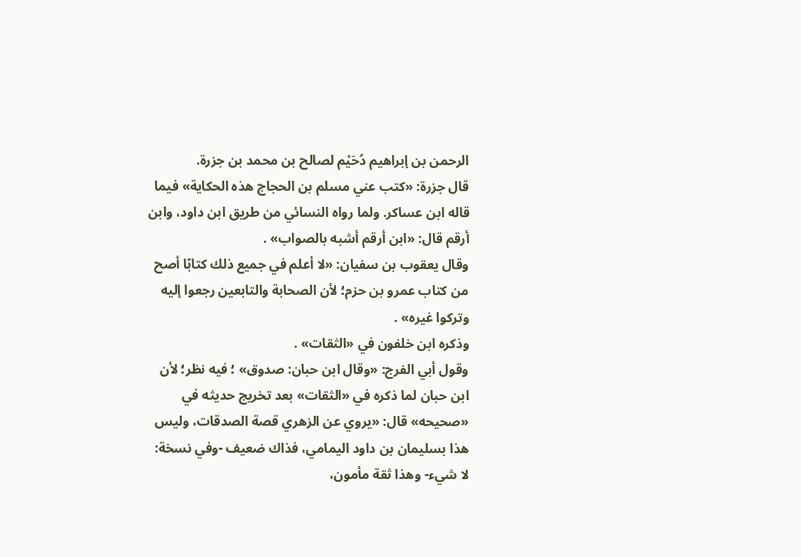الرحمن بن إبراهيم دُحَيْم لصالح بن محمد بن جزرة.
قال جزرة: «كتب عني مسلم بن الحجاج هذه الحكاية» فيما قاله ابن عساكر. ولما رواه النسائي من طريق ابن داود، وابن أرقم قال: «ابن أرقم أشبه بالصواب» .
وقال يعقوب بن سفيان: «لا أعلم في جميع ذلك كتابًا أصح من كتاب عمرو بن حزم؛ لأن الصحابة والتابعين رجعوا إليه وتركوا غيره» .
وذكره ابن خلفون في «الثقات» .
وقول أبي الفرج: «وقال ابن حبان: صدوق» ؛ فيه نظر؛ لأن ابن حبان لما ذكره في «الثقات» بعد تخريج حديثه في «صحيحه» قال: «يروي عن الزهري قصة الصدقات، وليس هذا بسليمان بن داود اليمامي، فذاك ضعيف -وفي نسخة: لا شيء- وهذا ثقة مأمون،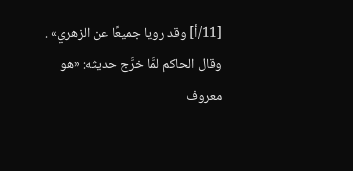[11/أ] وقد رويا جميعًا عن الزهري» .
وقال الحاكم لمَّا خرَّج حديثه: «هو معروف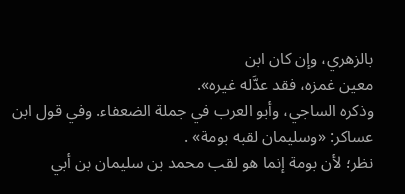بالزهري، وإن كان ابن
معين غمزه، فقد عدَّله غيره».
وذكره الساجي، وأبو العرب في جملة الضعفاء. وفي قول ابن عساكر: «وسليمان لقبه بومة» .
نظر؛ لأن بومة إنما هو لقب محمد بن سليمان بن أبي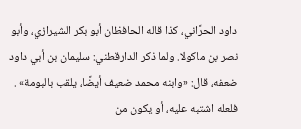داود الحرَّاني، كذا قاله الحافظان أبو بكر الشيرازي، وأبو نصر بن ماكولا. ولما ذكر الدارقطني: سليمان بن أبي داود ضعفه، قال: «وابنه محمد ضعيف أيضًا، يلقب بالبومة» .
فلعله اشتبه عليه، أو يكون من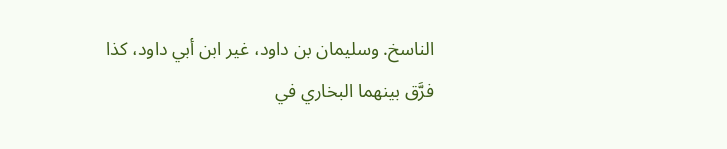الناسخ. وسليمان بن داود، غير ابن أبي داود، كذا فرَّق بينهما البخاري في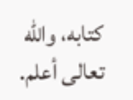كتابه، والله تعالى أعلم.